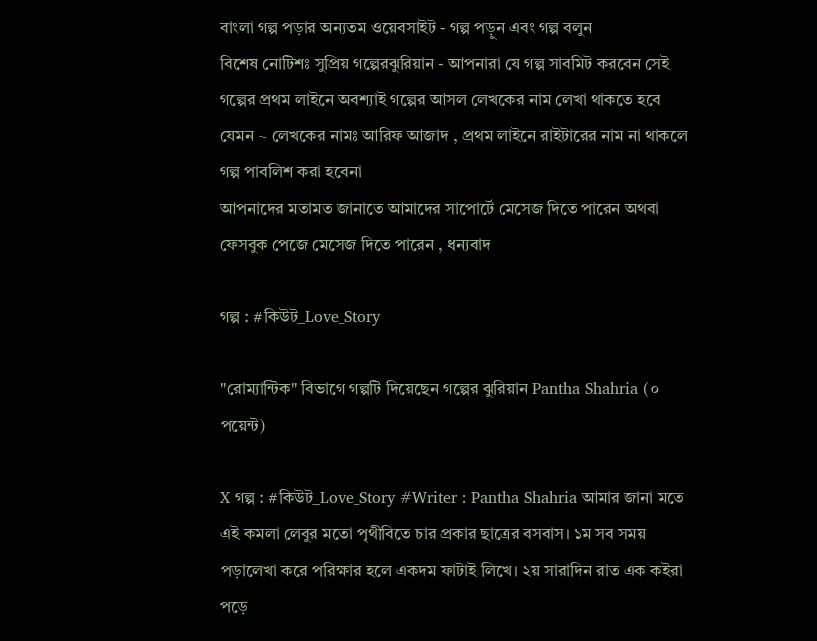বাংলা গল্প পড়ার অন্যতম ওয়েবসাইট - গল্প পড়ুন এবং গল্প বলুন
বিশেষ নোটিশঃ সুপ্রিয় গল্পেরঝুরিয়ান - আপনারা যে গল্প সাবমিট করবেন সেই গল্পের প্রথম লাইনে অবশ্যাই গল্পের আসল লেখকের নাম লেখা থাকতে হবে যেমন ~ লেখকের নামঃ আরিফ আজাদ , প্রথম লাইনে রাইটারের নাম না থাকলে গল্প পাবলিশ করা হবেনা
আপনাদের মতামত জানাতে আমাদের সাপোর্টে মেসেজ দিতে পারেন অথবা ফেসবুক পেজে মেসেজ দিতে পারেন , ধন্যবাদ

গল্প : #কিউট_Love_Story

"রোম্যান্টিক" বিভাগে গল্পটি দিয়েছেন গল্পের ঝুরিয়ান Pantha Shahria (০ পয়েন্ট)

X গল্প : #কিউট_Love_Story #Writer : Pantha Shahria আমার জানা মতে এই কমলা লেবুর মতো পৃথীবিতে চার প্রকার ছাত্রের বসবাস। ১ম সব সময় পড়ালেখা করে পরিক্ষার হলে একদম ফাটাই লিখে। ২য় সারাদিন রাত এক কইরা পড়ে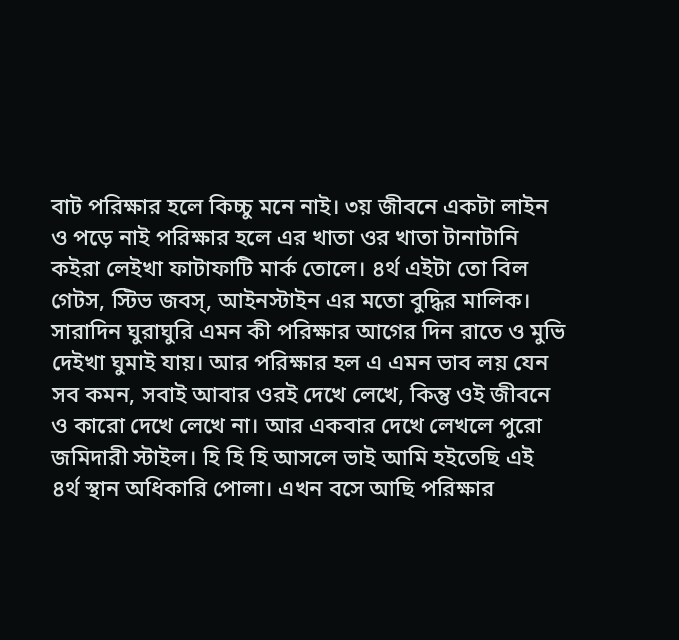বাট পরিক্ষার হলে কিচ্চু মনে নাই। ৩য় জীবনে একটা লাইন ও পড়ে নাই পরিক্ষার হলে এর খাতা ওর খাতা টানাটানি কইরা লেইখা ফাটাফাটি মার্ক তোলে। ৪র্থ এইটা তো বিল গেটস, স্টিভ জবস্, আইনস্টাইন এর মতো বুদ্ধির মালিক। সারাদিন ঘুরাঘুরি এমন কী পরিক্ষার আগের দিন রাতে ও মুভি দেইখা ঘুমাই যায়। আর পরিক্ষার হল এ এমন ভাব লয় যেন সব কমন, সবাই আবার ওরই দেখে লেখে, কিন্তু ওই জীবনে ও কারো দেখে লেখে না। আর একবার দেখে লেখলে পুরো জমিদারী স্টাইল। হি হি হি আসলে ভাই আমি হইতেছি এই ৪র্থ স্থান অধিকারি পোলা। এখন বসে আছি পরিক্ষার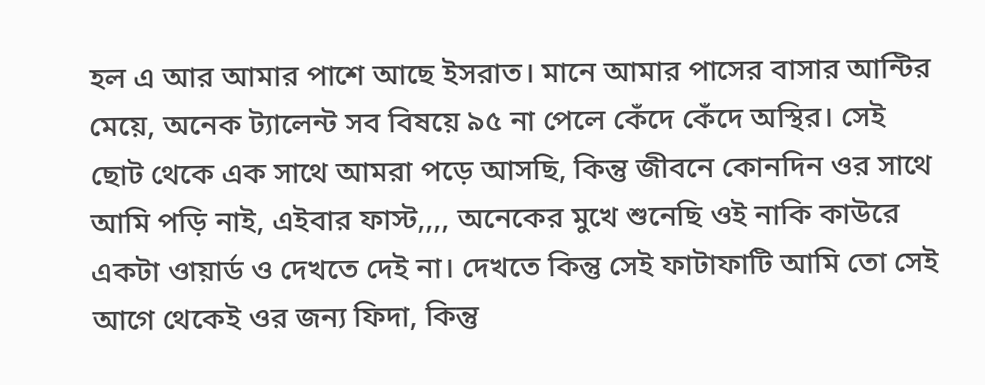হল এ আর আমার পাশে আছে ইসরাত। মানে আমার পাসের বাসার আন্টির মেয়ে, অনেক ট্যালেন্ট সব বিষয়ে ৯৫ না পেলে কেঁদে কেঁদে অস্থির। সেই ছোট থেকে এক সাথে আমরা পড়ে আসছি, কিন্তু জীবনে কোনদিন ওর সাথে আমি পড়ি নাই, এইবার ফাস্ট,,,, অনেকের মুখে শুনেছি ওই নাকি কাউরে একটা ওায়ার্ড ও দেখতে দেই না। দেখতে কিন্তু সেই ফাটাফাটি আমি তো সেই আগে থেকেই ওর জন্য ফিদা, কিন্তু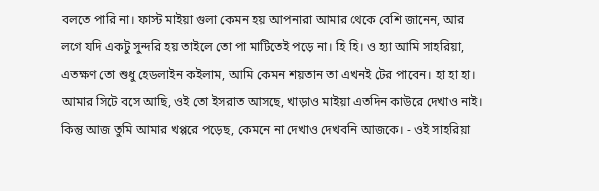বলতে পারি না। ফাস্ট মাইয়া গুলা কেমন হয় আপনারা আমার থেকে বেশি জানেন, আর লগে যদি একটু সুন্দরি হয় তাইলে তো পা মাটিতেই পড়ে না। হি হি। ও হ্যা আমি সাহরিয়া, এতক্ষণ তো শুধু হেডলাইন কইলাম, আমি কেমন শয়তান তা এখনই টের পাবেন। হা হা হা। আমার সিটে বসে আছি, ওই তো ইসরাত আসছে, খাড়াও মাইয়া এতদিন কাউরে দেখাও নাই। কিন্তু আজ তুমি আমার খপ্পরে পড়েছ, কেমনে না দেখাও দেখবনি আজকে। - ওই সাহরিয়া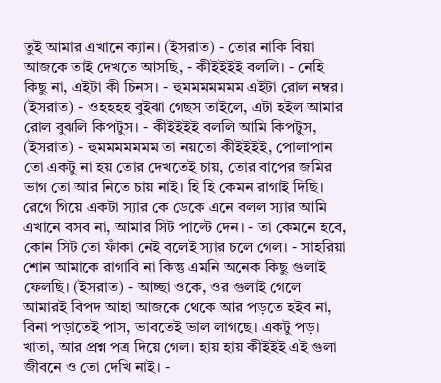তুই আমার এখানে ক্যান। (ইসরাত) - তোর নাকি বিয়া আজকে তাই দেখতে আসছি, - কীইইইই বললি। - নেহি কিছু না, এইটা কী চিনস। - হুমমমমমমম এইটা রোল নম্বর। (ইসরাত) - ওহহহহ বুইঝা গেছস তাইলে, এটা হইল আমার রোল বুঝলি কিপটুস। - কীইইইই বললি আমি কিপটুস, (ইসরাত) - হুমমমমমমম তা নয়তো কীইইইই, পোলাপান তো একটু না হয় তোর দেখতেই চায়, তোর বাপের জমির ভাগ তো আর নিতে চায় নাই। হি হি কেমন রাগাই দিছি। রেগে গিয়ে একটা স্যার কে ডেকে এনে বলল স্যার আমি এখানে বসব না, আমার সিট পাল্টে দেন। - তা কেমনে হবে, কোন সিট তো ফাঁকা নেই বলেই স্যার চলে গেল। - সাহরিয়া শোন আমাকে রাগাবি না কিন্তু এমনি অনেক কিছু গুলাই ফেলছি। (ইসরাত) - আচ্ছা ওকে, ওর গুলাই গেলে আমারই বিপদ আহা আজকে থেকে আর পড়তে হইব না, বিনা পড়াতেই পাস, ভাবতেই ভাল লাগছে। একটু পড়। খাতা, আর প্রশ্ন পত্র দিয়ে গেল। হায় হায় কীইইই এই গুলা জীবনে ও তো দেখি নাই। -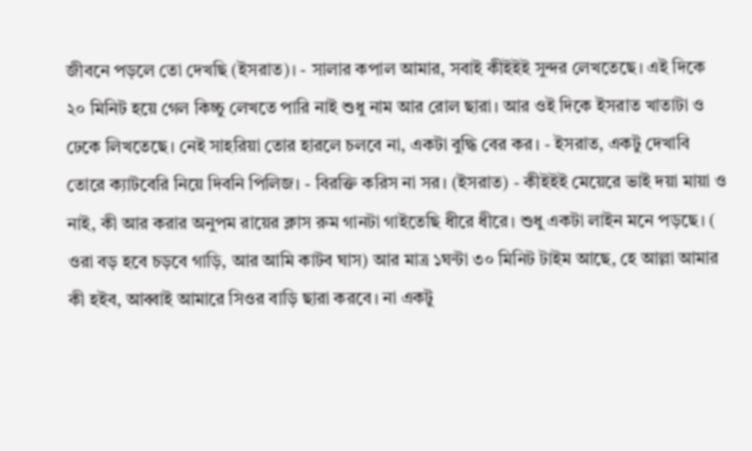জীবনে পড়লে তো দেখছি (ইসরাত)। - সালার কপাল আমার, সবাই কীইইই সুন্দর লেখতেছে। এই দিকে ২০ মিনিট হয়ে গেল কিচ্চু লেখতে পারি নাই শুধু নাম আর রোল ছারা। আর ওই দিকে ইসরাত খাতাটা ও ঢেকে লিখতেছে। নেই সাহরিয়া তোর হারলে চলবে না, একটা বুদ্ধি বের কর। - ইসরাত, একটু দেখাবি তোরে ক্যাটবেরি নিয়ে দিবনি পিলিজ। - বিরক্তি করিস না সর। (ইসরাত) - কীইইই মেয়েরে ভাই দয়া মায়া ও নাই, কী আর করার অনুপম রায়ের ক্লাস রুম গানটা গাইতেছি ধীরে ধীরে। শুধু একটা লাইন মনে পড়ছে। ( ওরা বড় হবে চড়বে গাড়ি, আর আমি কাটব ঘাস) আর মাত্র ১ঘন্টা ৩০ মিনিট টাইম আছে, হে আল্লা আমার কী হইব, আব্বাই আমারে সিওর বাড়ি ছারা করবে। না একটু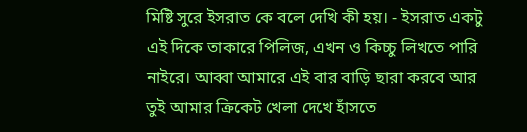মিষ্টি সুরে ইসরাত কে বলে দেখি কী হয়। - ইসরাত একটু এই দিকে তাকারে পিলিজ, এখন ও কিচ্চু লিখতে পারি নাইরে। আব্বা আমারে এই বার বাড়ি ছারা করবে আর তুই আমার ক্রিকেট খেলা দেখে হাঁসতে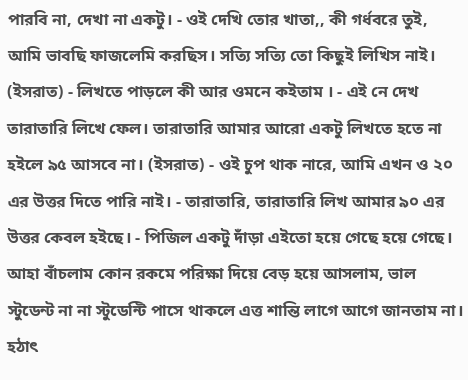পারবি না, দেখা না একটু। - ওই দেখি তোর খাতা,, কী গর্ধবরে তুই, আমি ভাবছি ফাজলেমি করছিস। সত্যি সত্যি তো কিছুই লিখিস নাই। (ইসরাত) - লিখতে পাড়লে কী আর ওমনে কইতাম । - এই নে দেখ তারাতারি লিখে ফেল। তারাতারি আমার আরো একটু লিখতে হতে না হইলে ৯৫ আসবে না। (ইসরাত) - ওই চুপ থাক নারে, আমি এখন ও ২০ এর উত্তর দিতে পারি নাই। - তারাতারি, তারাতারি লিখ আমার ৯০ এর উত্তর কেবল হইছে। - পিজিল একটু দাঁড়া এইতো হয়ে গেছে হয়ে গেছে। আহা বাঁচলাম কোন রকমে পরিক্ষা দিয়ে বেড় হয়ে আসলাম, ভাল স্টুডেন্ট না না স্টুডেন্টি পাসে থাকলে এত্ত শান্তি লাগে আগে জানতাম না। হঠাৎ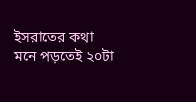ইসরাতের কথা মনে পড়তেই ২০টা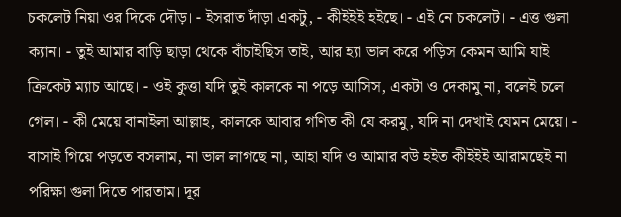চকলেট নিয়া ওর দিকে দৌড়। - ইসরাত দাঁড়া একটু, - কীইইই হইছে। - এই নে চকলেট। - এত্ত গুলা ক্যান। - তুই আমার বাড়ি ছাড়া থেকে বাঁচাইছিস তাই, আর হ্যা ভাল করে পড়িস কেমন আমি যাই ক্রিকেট ম্যাচ আছে। - ওই কুত্তা যদি তুই কালকে না পড়ে আসিস, একটা ও দেকামু না, বলেই চলে গেল। - কী মেয়ে বানাইলা আল্লাহ, কালকে আবার গণিত কী যে করমু, যদি না দেখাই যেমন মেয়ে। - বাসাই গিয়ে পড়তে বসলাম, না ভাল লাগছে না, আহা যদি ও আমার বউ হইত কীইইই আরামছেই না পরিক্ষা গুলা দিতে পারতাম। দূর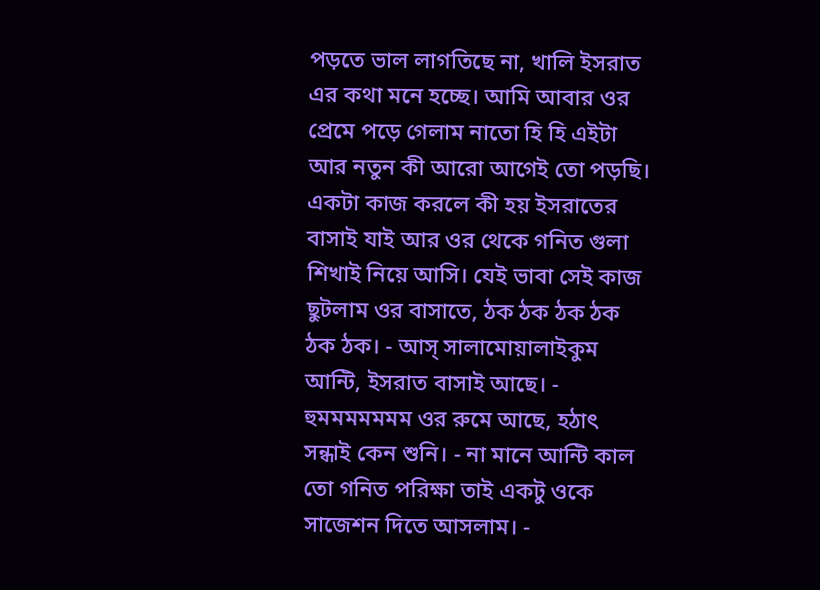পড়তে ভাল লাগতিছে না, খালি ইসরাত এর কথা মনে হচ্ছে। আমি আবার ওর প্রেমে পড়ে গেলাম নাতো হি হি এইটা আর নতুন কী আরো আগেই তো পড়ছি। একটা কাজ করলে কী হয় ইসরাতের বাসাই যাই আর ওর থেকে গনিত গুলা শিখাই নিয়ে আসি। যেই ভাবা সেই কাজ ছুটলাম ওর বাসাতে, ঠক ঠক ঠক ঠক ঠক ঠক। - আস্ সালামোয়ালাইকুম আন্টি, ইসরাত বাসাই আছে। - হুমমমমমমম ওর রুমে আছে, হঠাৎ সন্ধাই কেন শুনি। - না মানে আন্টি কাল তো গনিত পরিক্ষা তাই একটু ওকে সাজেশন দিতে আসলাম। -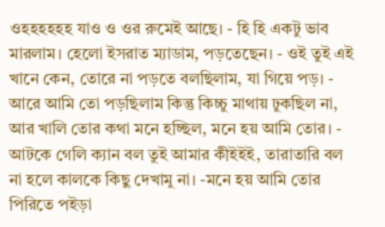ওহহহহহহ যাও ও ওর রুমেই আছে। - হি হি একটু ভাব মারলাম। হেলো ইসরাত ম্যাডাম, পড়তেছেন। - ওই তুই এই খানে কেন, তোরে না পড়তে বলছিলাম, যা গিয়ে পড়। - আরে আমি তো পড়ছিলাম কিন্তু কিচ্চু মাথায় ঢুকছিল না, আর খালি তোর কথা মনে হচ্ছিল, মনে হয় আমি তোর। - আটকে গেলি ক্যান বল তুই আমার কীইইই, তারাতারি বল না হলে কালকে কিছু দেখামু না। -মনে হয় আমি তোর পিরিতে পইড়া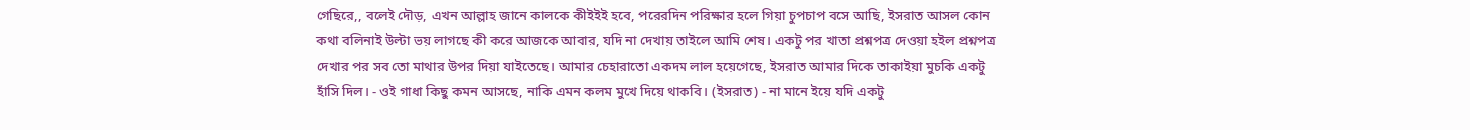গেছিরে,, বলেই দৌড়, এখন আল্লাহ জানে কালকে কীইইই হবে, পরেরদিন পরিক্ষার হলে গিয়া চুপচাপ বসে আছি, ইসরাত আসল কোন কথা বলিনাই উল্টা ভয় লাগছে কী করে আজকে আবার, যদি না দেখায় তাইলে আমি শেষ। একটু পর খাতা প্রশ্নপত্র দেওয়া হইল প্রশ্নপত্র দেখার পর সব তো মাথার উপর দিয়া যাইতেছে। আমার চেহারাতো একদম লাল হয়েগেছে, ইসরাত আমার দিকে তাকাইয়া মুচকি একটু হাঁসি দিল। - ওই গাধা কিছু কমন আসছে, নাকি এমন কলম মুখে দিয়ে থাকবি। (ইসরাত) - না মানে ইয়ে যদি একটু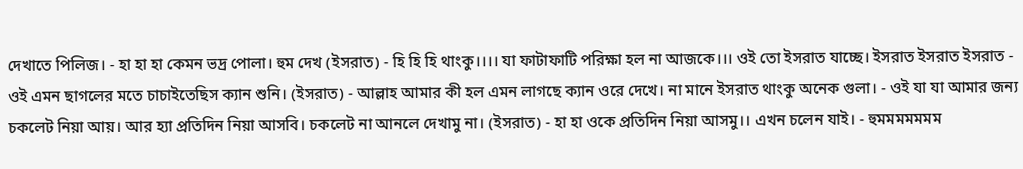দেখাতে পিলিজ। - হা হা হা কেমন ভদ্র পোলা। হুম দেখ (ইসরাত) - হি হি হি থাংকু।।।। যা ফাটাফাটি পরিক্ষা হল না আজকে।।। ওই তো ইসরাত যাচ্ছে। ইসরাত ইসরাত ইসরাত - ওই এমন ছাগলের মতে চাচাইতেছিস ক্যান শুনি। (ইসরাত) - আল্লাহ আমার কী হল এমন লাগছে ক্যান ওরে দেখে। না মানে ইসরাত থাংকু অনেক গুলা। - ওই যা যা আমার জন্য চকলেট নিয়া আয়। আর হ্যা প্রতিদিন নিয়া আসবি। চকলেট না আনলে দেখামু না। (ইসরাত) - হা হা ওকে প্রতিদিন নিয়া আসমু।। এখন চলেন যাই। - হুমমমমমমম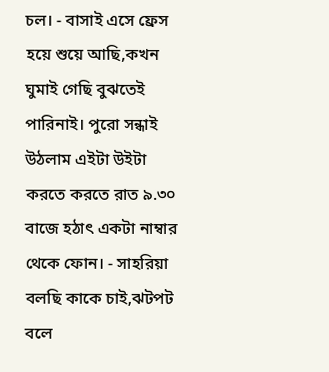চল। - বাসাই এসে ফ্রেস হয়ে শুয়ে আছি,কখন ঘুমাই গেছি বুঝতেই পারিনাই। পুরো সন্ধাই উঠলাম এইটা উইটা করতে করতে রাত ৯.৩০ বাজে হঠাৎ একটা নাম্বার থেকে ফোন। - সাহরিয়া বলছি কাকে চাই,ঝটপট বলে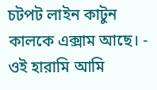চটপট লাইন কাটুন কালকে এক্সাম আছে। - ওই হারামি আমি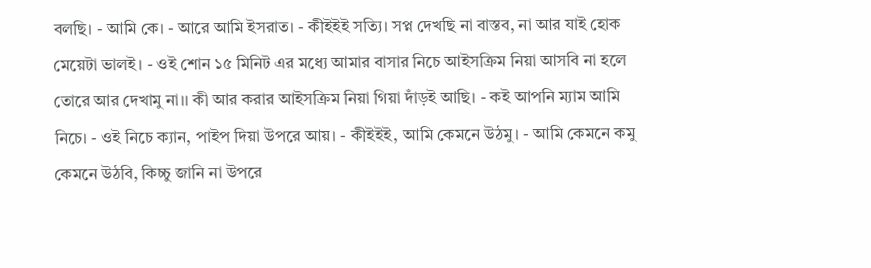বলছি। - আমি কে। - আরে আমি ইসরাত। - কীইইই সত্যি। সপ্ন দেখছি না বাস্তব, না আর যাই হোক মেয়েটা ভালই। - ওই শোন ১৫ মিনিট এর মধ্যে আমার বাসার নিচে আইসক্রিম নিয়া আসবি না হলে তোরে আর দেখামু না।। কী আর করার আইসক্রিম নিয়া গিয়া দাঁড়ই আছি। - কই আপনি ম্যাম আমি নিচে। - ওই নিচে ক্যান, পাইপ দিয়া উপরে আয়। - কীইইই, আমি কেমনে উঠমু। - আমি কেমনে কমু কেমনে উঠবি, কিচ্চু জানি না উপরে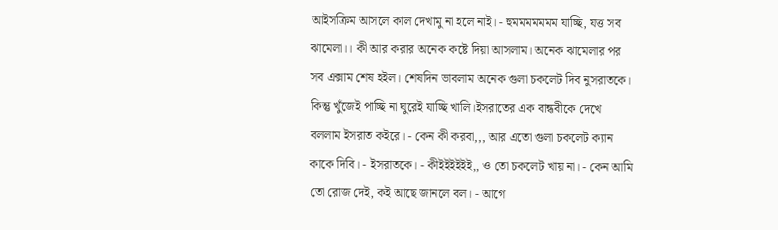আইসক্রিম আসলে কাল দেখামু না হলে নাই। - হুমমমমমমম যাচ্ছি, যত্ত সব ঝামেলা।। কী আর করার অনেক কষ্টে দিয়া আসলাম। অনেক ঝামেলার পর সব এক্সাম শেষ হইল। শেষদিন ভাবলাম অনেক গুলা চকলেট দিব নুসরাতকে। কিন্তু খুঁজেই পাচ্ছি না ঘুরেই যাচ্ছি খালি।ইসরাতের এক বান্ধবীকে দেখে বললাম ইসরাত কইরে। - কেন কী করবা,,, আর এতো গুলা চকলেট ক্যান কাকে দিবি। - ইসরাতকে। - কীইইইইইই,, ও তো চকলেট খায় না। - কেন আমি তো রোজ দেই, কই আছে জানলে বল। - আগে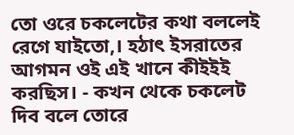তো ওরে চকলেটের কথা বললেই রেগে যাইতো,। হঠাৎ ইসরাতের আগমন ওই এই খানে কীইইই করছিস। - কখন থেকে চকলেট দিব বলে তোরে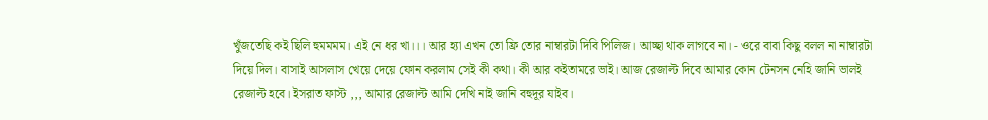খুঁজতেছি কই ছিলি হুমমমম। এই নে ধর খা।।। আর হ্যা এখন তো ফ্রি তোর নাম্বারটা দিবি পিলিজ। আচ্ছা থাক লাগবে না। - ওরে বাবা কিছু বলল না নাম্বারটা দিয়ে দিল। বাসাই আসলাস খেয়ে দেয়ে ফোন করলাম সেই কী কথা। কী আর কইতামরে ভাই। আজ রেজাল্ট দিবে আমার কোন টেনসন নেহি জানি ভালই রেজাল্ট হবে। ইসরাত ফাস্ট ,,, আমার রেজাল্ট আমি দেখি নাই জানি বহুদূর যাইব।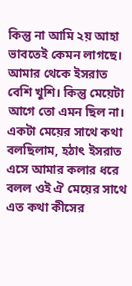কিন্তু না আমি ২য় আহা ভাবতেই কেমন লাগছে। আমার থেকে ইসরাত বেশি খুশি। কিন্তু মেয়েটা আগে তো এমন ছিল না। একটা মেয়ের সাথে কথা বলছিলাম, হঠাৎ ইসরাত এসে আমার কলার ধরে বলল ওই ঐ মেয়ের সাথে এত কথা কীসের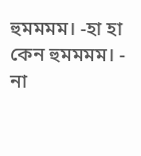হুমমমম। -হা হা কেন হুমমমম। - না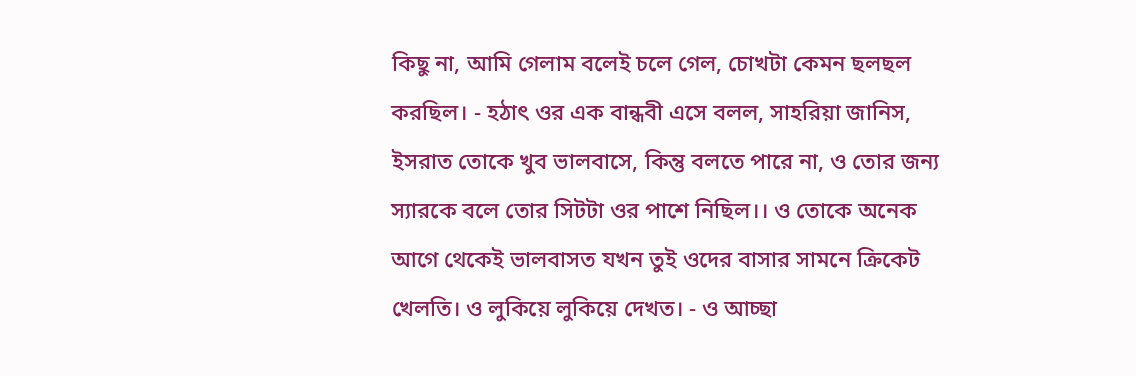কিছু না, আমি গেলাম বলেই চলে গেল, চোখটা কেমন ছলছল করছিল। - হঠাৎ ওর এক বান্ধবী এসে বলল, সাহরিয়া জানিস, ইসরাত তোকে খুব ভালবাসে, কিন্তু বলতে পারে না, ও তোর জন্য স্যারকে বলে তোর সিটটা ওর পাশে নিছিল।। ও তোকে অনেক আগে থেকেই ভালবাসত যখন তুই ওদের বাসার সামনে ক্রিকেট খেলতি। ও লুকিয়ে লুকিয়ে দেখত। - ও আচ্ছা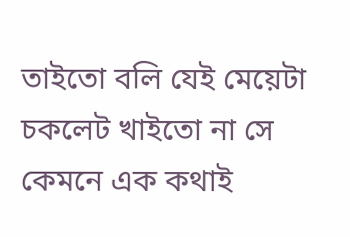তাইতো বলি যেই মেয়েটা চকলেট খাইতো না সে কেমনে এক কথাই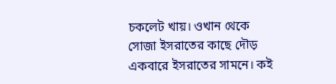চকলেট খায়। ওখান থেকে সোজা ইসরাতের কাছে দৌড় একবারে ইসরাতের সামনে। কই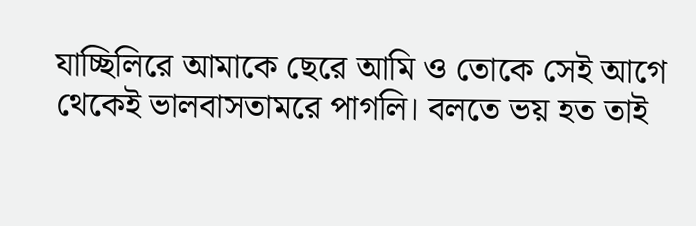যাচ্ছিলিরে আমাকে ছেরে আমি ও তোকে সেই আগে থেকেই ভালবাসতামরে পাগলি। বলতে ভয় হত তাই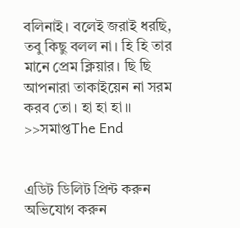বলিনাই। বলেই জরাই ধরছি, তবু কিছু বলল না। হি হি তার মানে প্রেম ক্লিয়ার। ছি ছি আপনারা তাকাইয়েন না সরম করব তো। হা হা হা।। >>সমাপ্তThe End


এডিট ডিলিট প্রিন্ট করুন  অভিযোগ করুন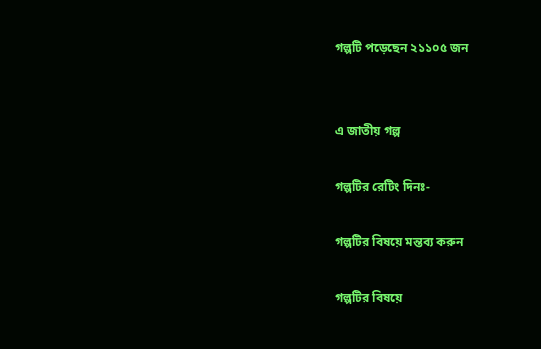গল্পটি পড়েছেন ২১১০৫ জন


এ জাতীয় গল্প

গল্পটির রেটিং দিনঃ-

গল্পটির বিষয়ে মন্তব্য করুন

গল্পটির বিষয়ে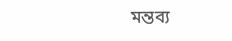মন্তব্য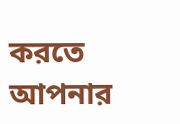করতে আপনার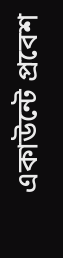একাউন্টে প্রবেশ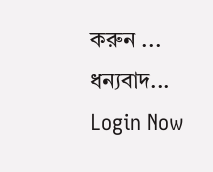করুন ... ধন্যবাদ... Login Now